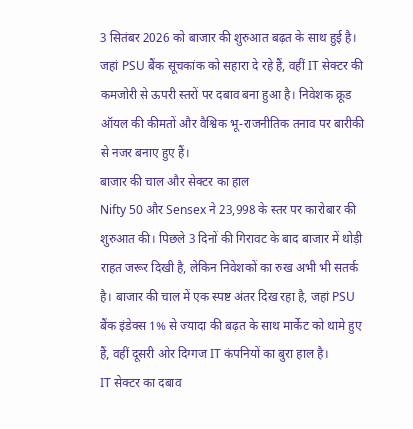3 सितंबर 2026 को बाजार की शुरुआत बढ़त के साथ हुई है। जहां PSU बैंक सूचकांक को सहारा दे रहे हैं, वहीं IT सेक्टर की कमजोरी से ऊपरी स्तरों पर दबाव बना हुआ है। निवेशक क्रूड ऑयल की कीमतों और वैश्विक भू-राजनीतिक तनाव पर बारीकी से नजर बनाए हुए हैं।
बाजार की चाल और सेक्टर का हाल
Nifty 50 और Sensex ने 23,998 के स्तर पर कारोबार की शुरुआत की। पिछले 3 दिनों की गिरावट के बाद बाजार में थोड़ी राहत जरूर दिखी है, लेकिन निवेशकों का रुख अभी भी सतर्क है। बाजार की चाल में एक स्पष्ट अंतर दिख रहा है, जहां PSU बैंक इंडेक्स 1% से ज्यादा की बढ़त के साथ मार्केट को थामे हुए हैं, वहीं दूसरी ओर दिग्गज IT कंपनियों का बुरा हाल है।
IT सेक्टर का दबाव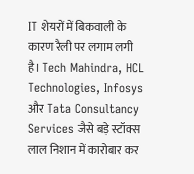IT शेयरों में बिकवाली के कारण रैली पर लगाम लगी है। Tech Mahindra, HCL Technologies, Infosys और Tata Consultancy Services जैसे बड़े स्टॉक्स लाल निशान में कारोबार कर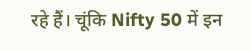रहे हैं। चूंकि Nifty 50 में इन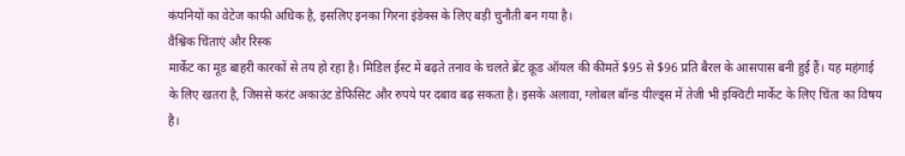कंपनियों का वेटेज काफी अधिक है, इसलिए इनका गिरना इंडेक्स के लिए बड़ी चुनौती बन गया है।
वैश्विक चिंताएं और रिस्क
मार्केट का मूड बाहरी कारकों से तय हो रहा है। मिडिल ईस्ट में बढ़ते तनाव के चलते ब्रेंट क्रूड ऑयल की कीमतें $95 से $96 प्रति बैरल के आसपास बनी हुई हैं। यह महंगाई के लिए खतरा है, जिससे करंट अकाउंट डेफिसिट और रुपये पर दबाव बढ़ सकता है। इसके अलावा, ग्लोबल बॉन्ड यील्ड्स में तेजी भी इक्विटी मार्केट के लिए चिंता का विषय है।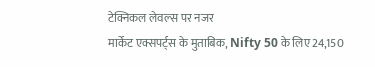टेक्निकल लेवल्स पर नजर
मार्केट एक्सपर्ट्स के मुताबिक, Nifty 50 के लिए 24,150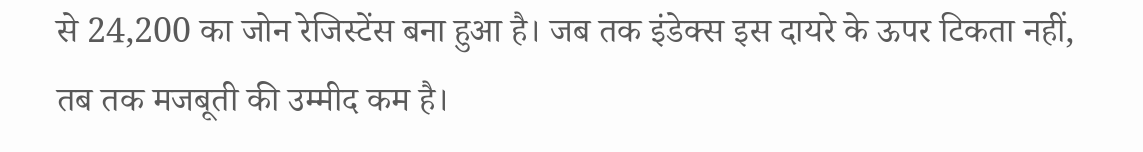से 24,200 का जोन रेजिस्टेंस बना हुआ है। जब तक इंडेक्स इस दायरे के ऊपर टिकता नहीं, तब तक मजबूती की उम्मीद कम है।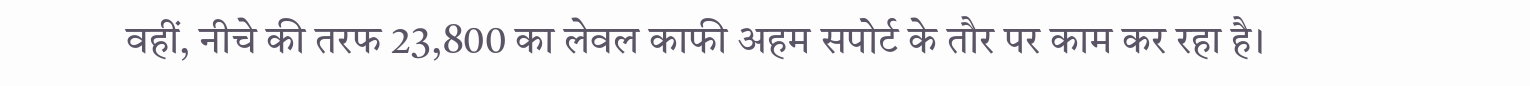वहीं, नीचे की तरफ 23,800 का लेवल काफी अहम सपोर्ट के तौर पर काम कर रहा है।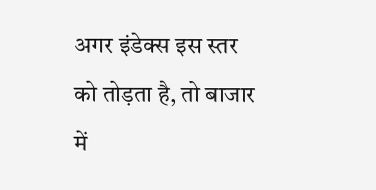अगर इंडेक्स इस स्तर को तोड़ता है, तो बाजार में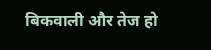बिकवाली और तेज हो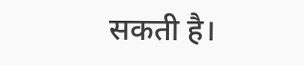सकती है।